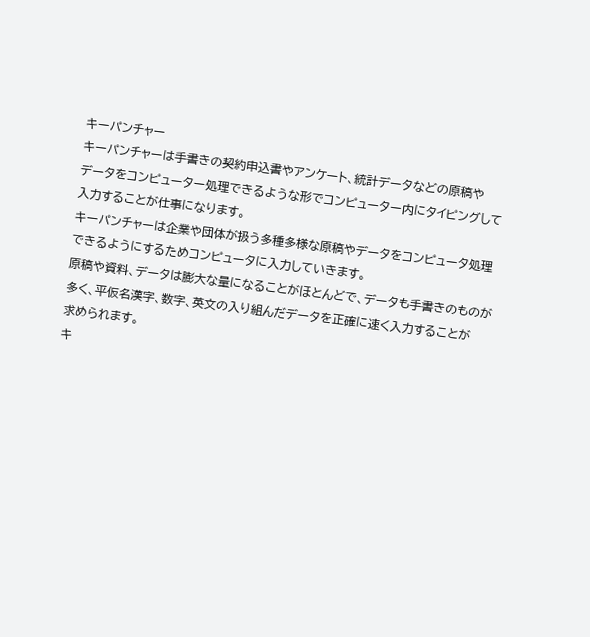キーパンチャー
キーパンチャーは手書きの契約申込書やアンケート、統計データなどの原稿や
データをコンピューター処理できるような形でコンピューター内にタイピングして
入力することが仕事になります。
キーパンチャーは企業や団体が扱う多種多様な原稿やデータをコンピュータ処理
できるようにするためコンピュータに入力していきます。
原稿や資料、データは膨大な量になることがほとんどで、データも手書きのものが
多く、平仮名漢字、数字、英文の入り組んだデータを正確に速く入力することが
求められます。
キ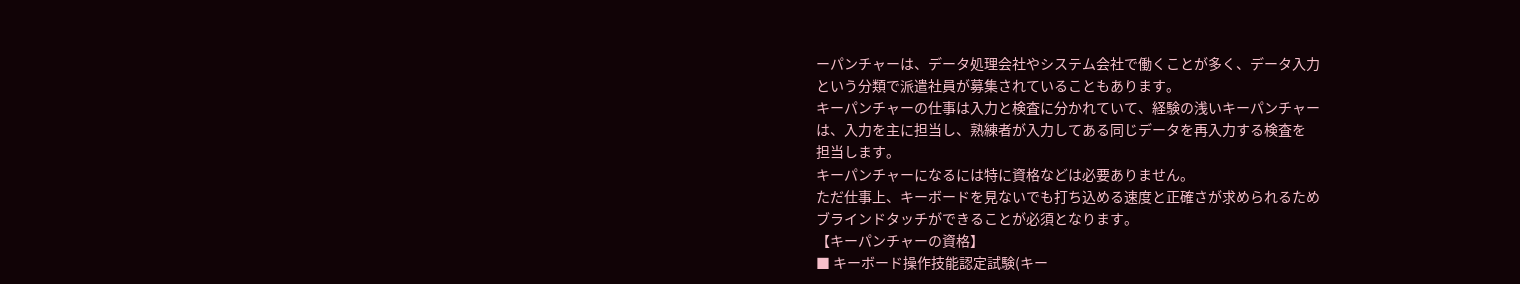ーパンチャーは、データ処理会社やシステム会社で働くことが多く、データ入力
という分類で派遣社員が募集されていることもあります。
キーパンチャーの仕事は入力と検査に分かれていて、経験の浅いキーパンチャー
は、入力を主に担当し、熟練者が入力してある同じデータを再入力する検査を
担当します。
キーパンチャーになるには特に資格などは必要ありません。
ただ仕事上、キーボードを見ないでも打ち込める速度と正確さが求められるため
ブラインドタッチができることが必須となります。
【キーパンチャーの資格】
■ キーボード操作技能認定試験(キー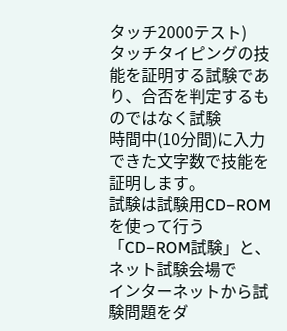タッチ2000テスト)
タッチタイピングの技能を証明する試験であり、合否を判定するものではなく試験
時間中(10分間)に入力できた文字数で技能を証明します。
試験は試験用CD−ROMを使って行う「CD−ROM試験」と、ネット試験会場で
インターネットから試験問題をダ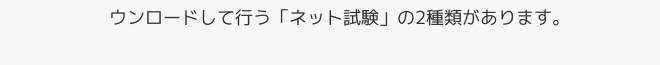ウンロードして行う「ネット試験」の2種類があります。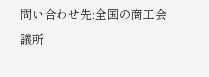問い合わせ先:全国の商工会議所